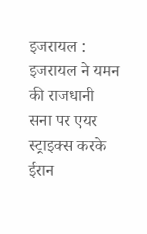इजरायल : इजरायल ने यमन की राजधानी सना पर एयर स्ट्राइक्स करके ईरान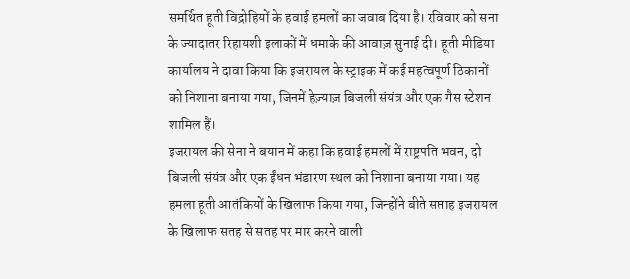समर्थित हूती विद्रोहियों के हवाई हमलों का जवाब दिया है। रविवार को सना के ज्यादातर रिहायशी इलाकों में धमाके की आवाज़ सुनाई दी। हूती मीडिया कार्यालय ने दावा किया कि इजरायल के स्ट्राइक में कई महत्वपूर्ण ठिकानों को निशाना बनाया गया, जिनमें हेज़्याज़ बिजली संयंत्र और एक गैस स्टेशन शामिल हैं।
इजरायल की सेना ने बयान में कहा कि हवाई हमलों में राष्ट्रपति भवन, दो बिजली संयंत्र और एक ईंधन भंडारण स्थल को निशाना बनाया गया। यह हमला हूती आतंकियों के खिलाफ किया गया, जिन्होंने बीते सप्ताह इजरायल के खिलाफ सतह से सतह पर मार करने वाली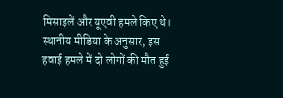मिसाइलें और यूएवी हमले किए थे।
स्थानीय मीडिया के अनुसार, इस हवाई हमले में दो लोगों की मौत हुई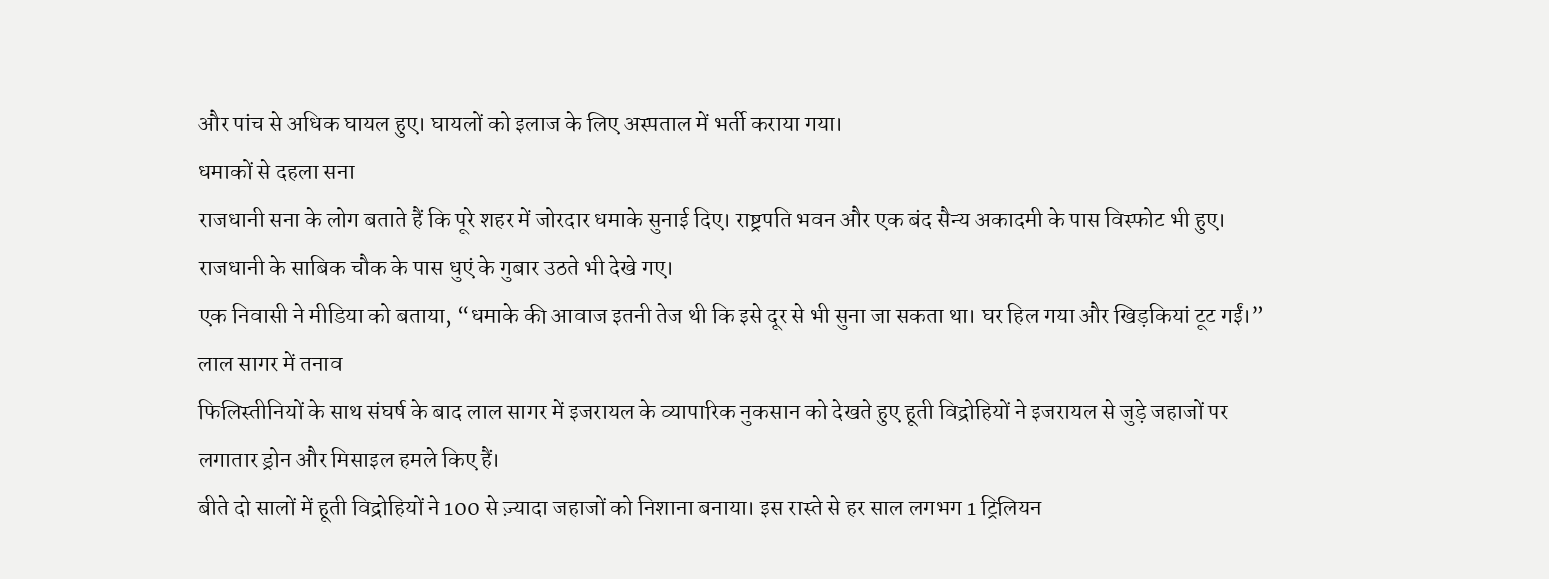और पांच से अधिक घायल हुए। घायलों को इलाज के लिए अस्पताल में भर्ती कराया गया।
धमाकों से दहला सना
राजधानी सना के लोग बताते हैं कि पूरे शहर में जोरदार धमाके सुनाई दिए। राष्ट्रपति भवन और एक बंद सैन्य अकादमी के पास विस्फोट भी हुए। राजधानी के साबिक चौक के पास धुएं के गुबार उठते भी देखे गए।
एक निवासी ने मीडिया को बताया, “धमाके की आवाज इतनी तेज थी कि इसे दूर से भी सुना जा सकता था। घर हिल गया और खिड़कियां टूट गईं।”
लाल सागर में तनाव
फिलिस्तीनियों के साथ संघर्ष के बाद लाल सागर में इजरायल के व्यापारिक नुकसान को देखते हुए हूती विद्रोहियों ने इजरायल से जुड़े जहाजों पर लगातार ड्रोन और मिसाइल हमले किए हैं।
बीते दो सालों में हूती विद्रोहियों ने 100 से ज़्यादा जहाजों को निशाना बनाया। इस रास्ते से हर साल लगभग 1 ट्रिलियन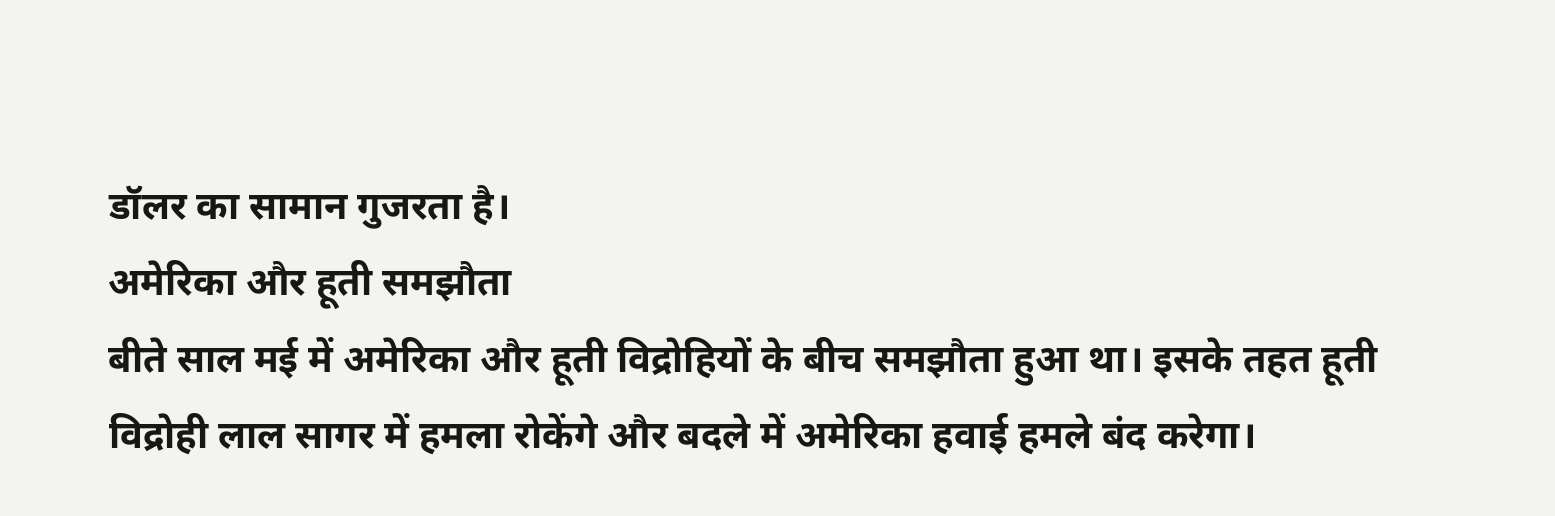डॉलर का सामान गुजरता है।
अमेरिका और हूती समझौता
बीते साल मई में अमेरिका और हूती विद्रोहियों के बीच समझौता हुआ था। इसके तहत हूती विद्रोही लाल सागर में हमला रोकेंगे और बदले में अमेरिका हवाई हमले बंद करेगा।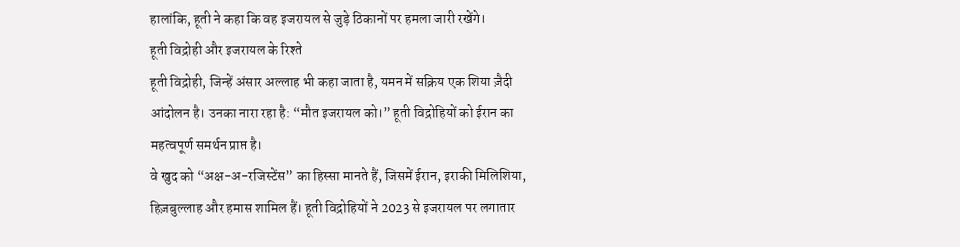हालांकि, हूती ने कहा कि वह इजरायल से जुड़े ठिकानों पर हमला जारी रखेंगे।
हूती विद्रोही और इजरायल के रिश्ते
हूती विद्रोही, जिन्हें अंसार अल्लाह भी कहा जाता है, यमन में सक्रिय एक शिया ज़ैदी आंदोलन है। उनका नारा रहा है: “मौत इजरायल को।” हूती विद्रोहियों को ईरान का महत्वपूर्ण समर्थन प्राप्त है।
वे खुद को “अक्ष-अ-रजिस्टेंस” का हिस्सा मानते हैं, जिसमें ईरान, इराकी मिलिशिया, हिज़बुल्लाह और हमास शामिल हैं। हूती विद्रोहियों ने 2023 से इजरायल पर लगातार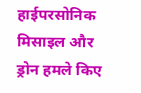हाईपरसोनिक मिसाइल और ड्रोन हमले किए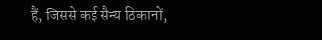हैं, जिससे कई सैन्य ठिकानों,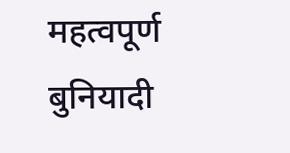महत्वपूर्ण बुनियादी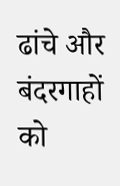ढांचे और बंदरगाहों को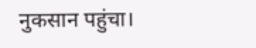नुकसान पहुंचा।